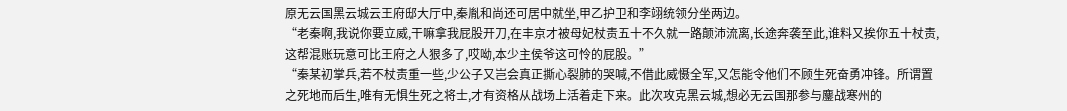原无云国黑云城云王府邸大厅中,秦胤和尚还可居中就坐,甲乙护卫和李翊统领分坐两边。
“老秦啊,我说你要立威,干嘛拿我屁股开刀,在丰京才被母妃杖责五十不久就一路颠沛流离,长途奔袭至此,谁料又挨你五十杖责,这帮混账玩意可比王府之人狠多了,哎呦,本少主侯爷这可怜的屁股。”
“秦某初掌兵,若不杖责重一些,少公子又岂会真正撕心裂肺的哭喊,不借此威慑全军,又怎能令他们不顾生死奋勇冲锋。所谓置之死地而后生,唯有无惧生死之将士,才有资格从战场上活着走下来。此次攻克黑云城,想必无云国那参与鏖战寒州的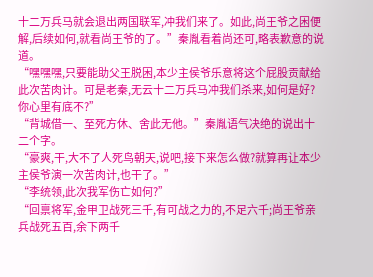十二万兵马就会退出两国联军,冲我们来了。如此,尚王爷之困便解,后续如何,就看尚王爷的了。”秦胤看着尚还可,略表歉意的说道。
“嘿嘿嘿,只要能助父王脱困,本少主侯爷乐意将这个屁股贡献给此次苦肉计。可是老秦,无云十二万兵马冲我们杀来,如何是好?你心里有底不?”
“背城借一、至死方休、舍此无他。”秦胤语气决绝的说出十二个字。
“豪爽,干,大不了人死鸟朝天,说吧,接下来怎么做?就算再让本少主侯爷演一次苦肉计,也干了。”
“李统领,此次我军伤亡如何?”
“回禀将军,金甲卫战死三千,有可战之力的,不足六千;尚王爷亲兵战死五百,余下两千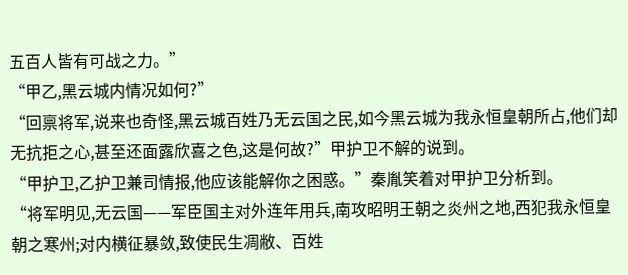五百人皆有可战之力。”
“甲乙,黑云城内情况如何?”
“回禀将军,说来也奇怪,黑云城百姓乃无云国之民,如今黑云城为我永恒皇朝所占,他们却无抗拒之心,甚至还面露欣喜之色,这是何故?”甲护卫不解的说到。
“甲护卫,乙护卫兼司情报,他应该能解你之困惑。”秦胤笑着对甲护卫分析到。
“将军明见,无云国——军臣国主对外连年用兵,南攻昭明王朝之炎州之地,西犯我永恒皇朝之寒州;对内横征暴敛,致使民生凋敝、百姓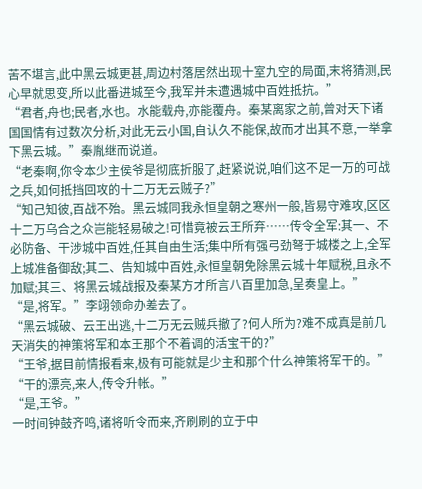苦不堪言,此中黑云城更甚,周边村落居然出现十室九空的局面,末将猜测,民心早就思变,所以此番进城至今,我军并未遭遇城中百姓抵抗。”
“君者,舟也;民者,水也。水能载舟,亦能覆舟。秦某离家之前,曾对天下诸国国情有过数次分析,对此无云小国,自认久不能保,故而才出其不意,一举拿下黑云城。”秦胤继而说道。
“老秦啊,你令本少主侯爷是彻底折服了,赶紧说说,咱们这不足一万的可战之兵,如何抵挡回攻的十二万无云贼子?”
“知己知彼,百战不殆。黑云城同我永恒皇朝之寒州一般,皆易守难攻,区区十二万乌合之众岂能轻易破之!可惜竟被云王所弃……传令全军:其一、不必防备、干涉城中百姓,任其自由生活;集中所有强弓劲弩于城楼之上,全军上城准备御敌;其二、告知城中百姓,永恒皇朝免除黑云城十年赋税,且永不加赋;其三、将黑云城战报及秦某方才所言八百里加急,呈奏皇上。”
“是,将军。”李翊领命办差去了。
“黑云城破、云王出逃,十二万无云贼兵撤了?何人所为?难不成真是前几天消失的神策将军和本王那个不着调的活宝干的?”
“王爷,据目前情报看来,极有可能就是少主和那个什么神策将军干的。”
“干的漂亮,来人,传令升帐。”
“是,王爷。”
一时间钟鼓齐鸣,诸将听令而来,齐刷刷的立于中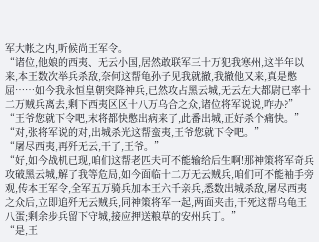军大帐之内,听候尚王军令。
“诸位,他娘的西夷、无云小国,居然敢联军三十万犯我寒州,这半年以来,本王数次举兵杀敌,奈何这帮龟孙子见我就撤,我撤他又来,真是憋屈……如今我永恒皇朝突降神兵,已然攻占黑云城,无云左大都尉已率十二万贼兵离去,剩下西夷区区十八万乌合之众,诸位将军说说,咋办?”
“王爷您就下令吧,末将都快憋出病来了,此番出城,正好杀个痛快。”
“对,张将军说的对,出城杀光这帮蛮夷,王爷您就下令吧。”
“屠尽西夷,再歼无云,干了,王爷。”
“好,如今战机已现,咱们这帮老匹夫可不能输给后生啊!那神策将军奇兵攻破黑云城,解了我等危局,如今面临十二万无云贼兵,咱们可不能袖手旁观,传本王军令,全军五万骑兵加本王六千亲兵,悉数出城杀敌,屠尽西夷之众后,立即追歼无云贼兵,同神策将军一起,两面夹击,干死这帮乌龟王八蛋;剩余步兵留下守城,接应押送粮草的安州兵丁。”
“是,王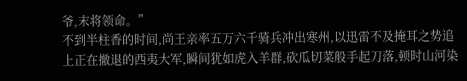爷,末将领命。”
不到半柱香的时间,尚王亲率五万六千骑兵冲出寒州,以迅雷不及掩耳之势追上正在撤退的西夷大军,瞬间犹如虎入羊群,砍瓜切菜般手起刀落,顿时山河染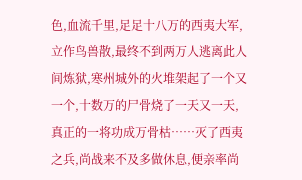色,血流千里,足足十八万的西夷大军,立作鸟兽散,最终不到两万人逃离此人间炼狱,寒州城外的火堆架起了一个又一个,十数万的尸骨烧了一天又一天,真正的一将功成万骨枯……灭了西夷之兵,尚战来不及多做休息,便亲率尚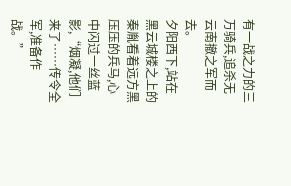有一战之力的三万骑兵,追杀无云南撤之军而去。
夕阳西下,站在黑云城楼之上的秦胤看着远方黑压压的兵马,心中闪过一丝蓝影,“烟凝,他们来了……传令全军,准备作战。”